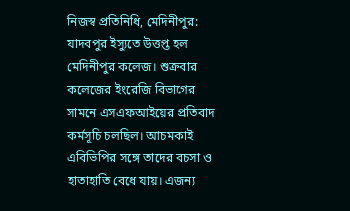নিজস্ব প্রতিনিধি, মেদিনীপুর: যাদবপুর ইস্যুতে উত্তপ্ত হল মেদিনীপুর কলেজ। শুক্রবার কলেজের ইংরেজি বিভাগের সামনে এসএফআইয়ের প্রতিবাদ কর্মসূচি চলছিল। আচমকাই এবিভিপির সঙ্গে তাদের বচসা ও হাতাহাতি বেধে যায়। এজন্য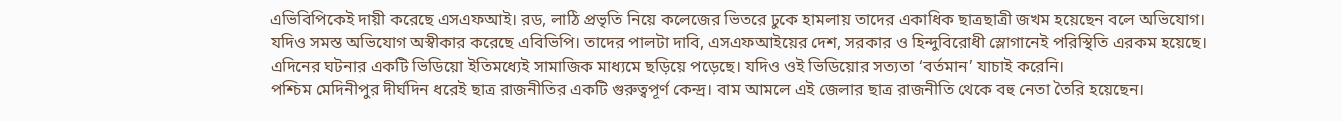এভিবিপিকেই দায়ী করেছে এসএফআই। রড, লাঠি প্রভৃতি নিয়ে কলেজের ভিতরে ঢুকে হামলায় তাদের একাধিক ছাত্রছাত্রী জখম হয়েছেন বলে অভিযোগ। যদিও সমস্ত অভিযোগ অস্বীকার করেছে এবিভিপি। তাদের পালটা দাবি, এসএফআইয়ের দেশ, সরকার ও হিন্দুবিরোধী স্লোগানেই পরিস্থিতি এরকম হয়েছে। এদিনের ঘটনার একটি ভিডিয়ো ইতিমধ্যেই সামাজিক মাধ্যমে ছড়িয়ে পড়েছে। যদিও ওই ভিডিয়োর সত্যতা ‘বর্তমান’ যাচাই করেনি।
পশ্চিম মেদিনীপুর দীর্ঘদিন ধরেই ছাত্র রাজনীতির একটি গুরুত্বপূর্ণ কেন্দ্র। বাম আমলে এই জেলার ছাত্র রাজনীতি থেকে বহু নেতা তৈরি হয়েছেন।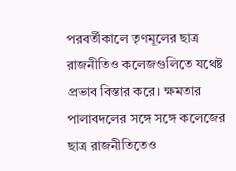পরবর্তীকালে তৃণমূলের ছাত্র রাজনীতিও কলেজগুলিতে যথেষ্ট প্রভাব বিস্তার করে। ক্ষমতার পালাবদলের সঙ্গে সঙ্গে কলেজের ছাত্র রাজনীতিতেও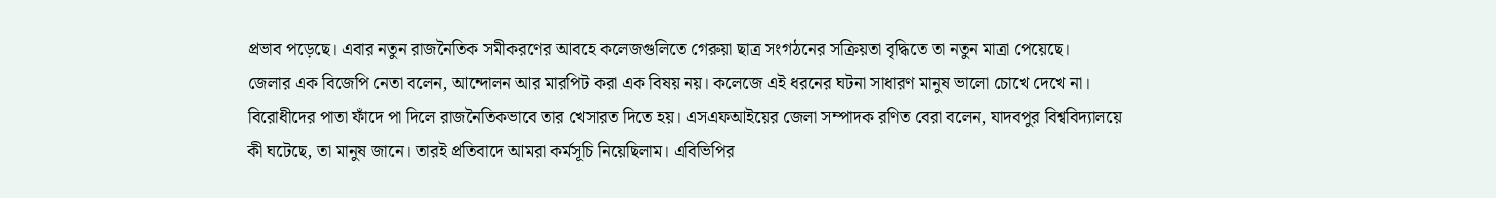প্রভাব পড়েছে। এবার নতুন রাজনৈতিক সমীকরণের আবহে কলেজগুলিতে গেরুয়া ছাত্র সংগঠনের সক্রিয়তা বৃদ্ধিতে তা নতুন মাত্রা পেয়েছে।
জেলার এক বিজেপি নেতা বলেন, আন্দোলন আর মারপিট করা এক বিষয় নয়। কলেজে এই ধরনের ঘটনা সাধারণ মানুষ ভালো চোখে দেখে না। বিরোধীদের পাতা ফাঁদে পা দিলে রাজনৈতিকভাবে তার খেসারত দিতে হয়। এসএফআইয়ের জেলা সম্পাদক রণিত বেরা বলেন, যাদবপুর বিশ্ববিদ্যালয়ে কী ঘটেছে, তা মানুষ জানে। তারই প্রতিবাদে আমরা কর্মসূচি নিয়েছিলাম। এবিভিপির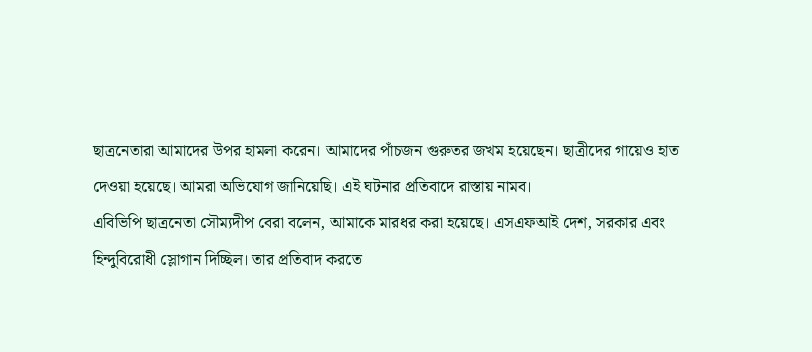ছাত্রনেতারা আমাদের উপর হামলা করেন। আমাদের পাঁচজন গুরুতর জখম হয়েছেন। ছাত্রীদের গায়েও হাত দেওয়া হয়েছে। আমরা অভিযোগ জানিয়েছি। এই ঘটনার প্রতিবাদে রাস্তায় নামব।
এবিভিপি ছাত্রনেতা সৌম্যদীপ বেরা বলেন, আমাকে মারধর করা হয়েছে। এসএফআই দেশ, সরকার এবং হিন্দুবিরোধী স্লোগান দিচ্ছিল। তার প্রতিবাদ করতে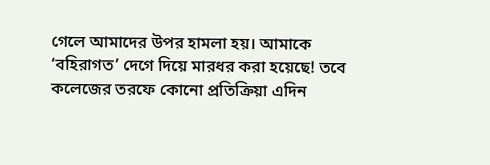গেলে আমাদের উপর হামলা হয়। আমাকে ‘বহিরাগত’ দেগে দিয়ে মারধর করা হয়েছে! তবে কলেজের তরফে কোনো প্রতিক্রিয়া এদিন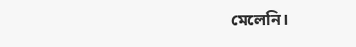মেলেনি।